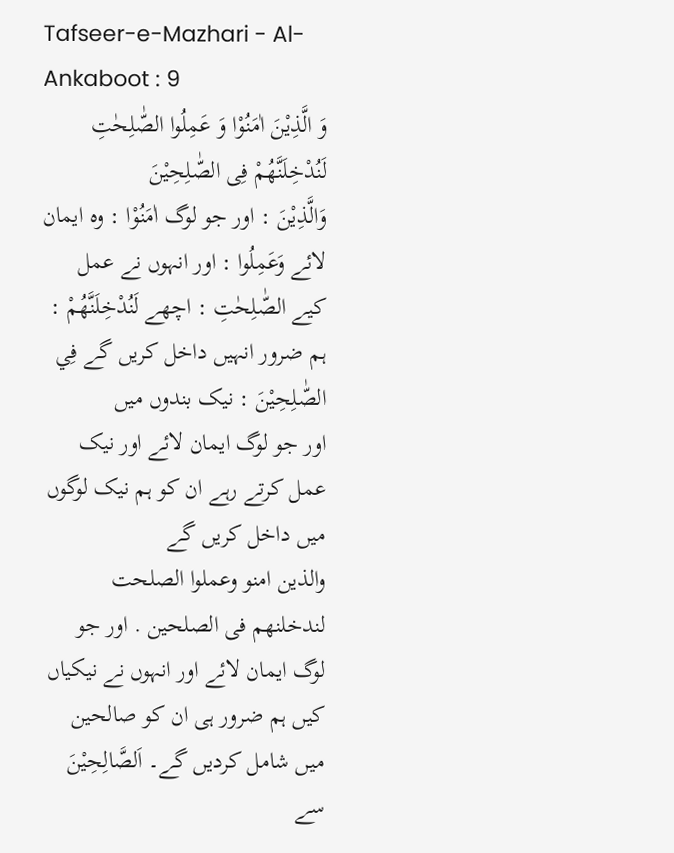Tafseer-e-Mazhari - Al-Ankaboot : 9
وَ الَّذِیْنَ اٰمَنُوْا وَ عَمِلُوا الصّٰلِحٰتِ لَنُدْخِلَنَّهُمْ فِی الصّٰلِحِیْنَ
وَالَّذِيْنَ : اور جو لوگ اٰمَنُوْا : وہ ایمان لائے وَعَمِلُوا : اور انہوں نے عمل کیے الصّٰلِحٰتِ : اچھے لَنُدْخِلَنَّهُمْ : ہم ضرور انہیں داخل کریں گے فِي الصّٰلِحِيْنَ : نیک بندوں میں
اور جو لوگ ایمان لائے اور نیک عمل کرتے رہے ان کو ہم نیک لوگوں میں داخل کریں گے
والذین امنو وعملوا الصلحت لندخلنھم فی الصلحین . اور جو لوگ ایمان لائے اور انہوں نے نیکیاں کیں ہم ضرور ہی ان کو صالحین میں شامل کردیں گے۔ اَلصَّالِحِیْنَ سے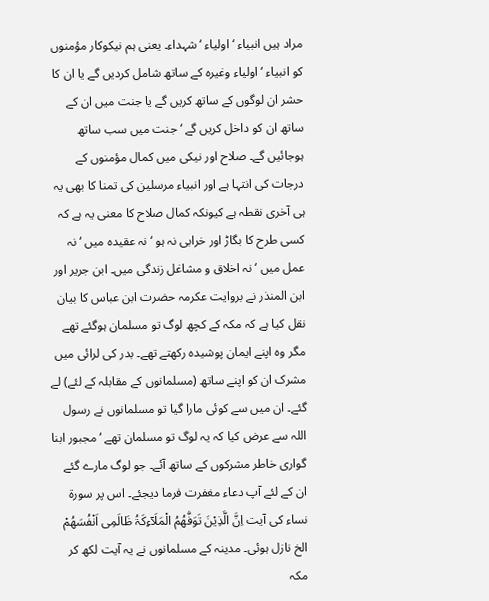مراد ہیں انبیاء ‘ اولیاء ‘ شہداء۔ یعنی ہم نیکوکار مؤمنوں کو انبیاء ‘ اولیاء وغیرہ کے ساتھ شامل کردیں گے یا ان کا حشر ان لوگوں کے ساتھ کریں گے یا جنت میں ان کے ساتھ ان کو داخل کریں گے ‘ جنت میں سب ساتھ ہوجائیں گے۔ صلاح اور نیکی میں کمال مؤمنوں کے درجات کی انتہا ہے اور انبیاء مرسلین کی تمنا کا بھی یہ ہی آخری نقطہ ہے کیونکہ کمال صلاح کا معنی یہ ہے کہ کسی طرح کا بگاڑ اور خرابی نہ ہو ‘ نہ عقیدہ میں ‘ نہ عمل میں ‘ نہ اخلاق و مشاغل زندگی میں۔ ابن جریر اور ابن المنذر نے بروایت عکرمہ حضرت ابن عباس کا بیان نقل کیا ہے کہ مکہ کے کچھ لوگ تو مسلمان ہوگئے تھے مگر وہ اپنے ایمان پوشیدہ رکھتے تھے۔ بدر کی لرائی میں مشرک ان کو اپنے ساتھ (مسلمانوں کے مقابلہ کے لئے) لے گئے۔ ان میں سے کوئی مارا گیا تو مسلمانوں نے رسول اللہ سے عرض کیا کہ یہ لوگ تو مسلمان تھے ‘ مجبور ابنا گواری خاطر مشرکوں کے ساتھ آئے۔ جو لوگ مارے گئے ان کے لئے آپ دعاء مغفرت فرما دیجئے۔ اس پر سورة نساء کی آیت اِنَّ الَّذِیْنَ تَوَفّٰھُمُ الْمَلَآءِکَۃُ ظَالَمِی اَنْفُسَھُمْ الخ نازل ہوئی۔ مدینہ کے مسلمانوں نے یہ آیت لکھ کر مکہ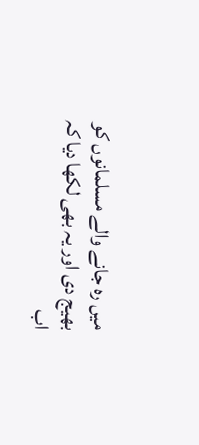میں رہ جانے والے مسلمانوں کو بھیج دی اور یہ بھی لکھا دیا کہ اب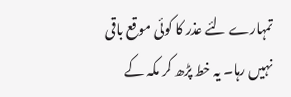تمہارے لئے عذر کا کوئی موقع باقی نہیں رہا۔ یہ خط پڑھ کر مکہ کے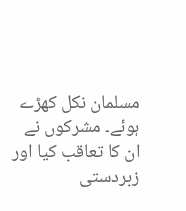مسلمان نکل کھڑے ہوئے۔ مشرکوں نے ان کا تعاقب کیا اور زبردستی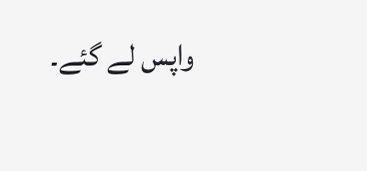واپس لے گئے۔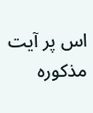اس پر آیت مذکورہ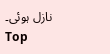نازل ہوئی۔
Top